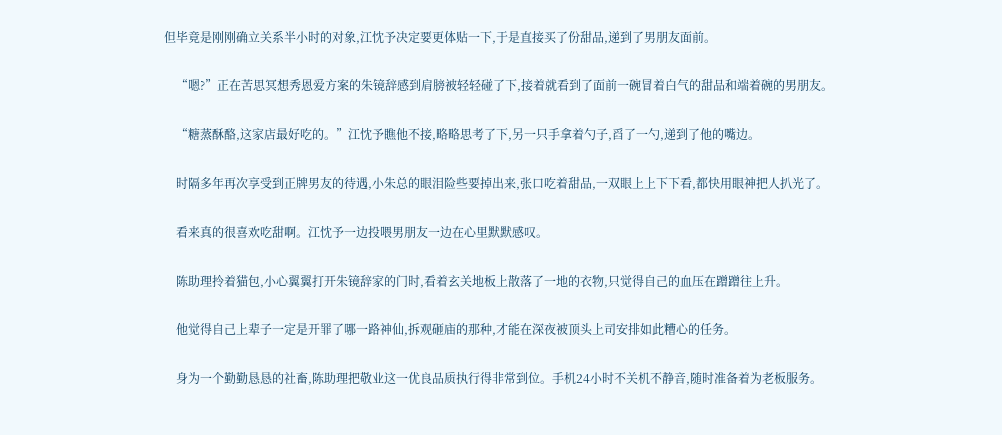但毕竟是刚刚确立关系半小时的对象,江忱予决定要更体贴一下,于是直接买了份甜品,递到了男朋友面前。

    “嗯?”正在苦思冥想秀恩爱方案的朱镜辞感到肩膀被轻轻碰了下,接着就看到了面前一碗冒着白气的甜品和端着碗的男朋友。

    “糖蒸酥酪,这家店最好吃的。”江忱予瞧他不接,略略思考了下,另一只手拿着勺子,舀了一勺,递到了他的嘴边。

    时隔多年再次享受到正牌男友的待遇,小朱总的眼泪险些要掉出来,张口吃着甜品,一双眼上上下下看,都快用眼神把人扒光了。

    看来真的很喜欢吃甜啊。江忱予一边投喂男朋友一边在心里默默感叹。

    陈助理拎着猫包,小心翼翼打开朱镜辞家的门时,看着玄关地板上散落了一地的衣物,只觉得自己的血压在蹭蹭往上升。

    他觉得自己上辈子一定是开罪了哪一路神仙,拆观砸庙的那种,才能在深夜被顶头上司安排如此糟心的任务。

    身为一个勤勤恳恳的社畜,陈助理把敬业这一优良品质执行得非常到位。手机24小时不关机不静音,随时准备着为老板服务。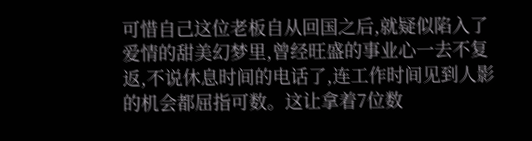可惜自己这位老板自从回国之后,就疑似陷入了爱情的甜美幻梦里,曾经旺盛的事业心一去不复返,不说休息时间的电话了,连工作时间见到人影的机会都屈指可数。这让拿着7位数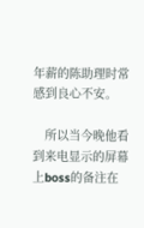年薪的陈助理时常感到良心不安。

    所以当今晚他看到来电显示的屏幕上boss的备注在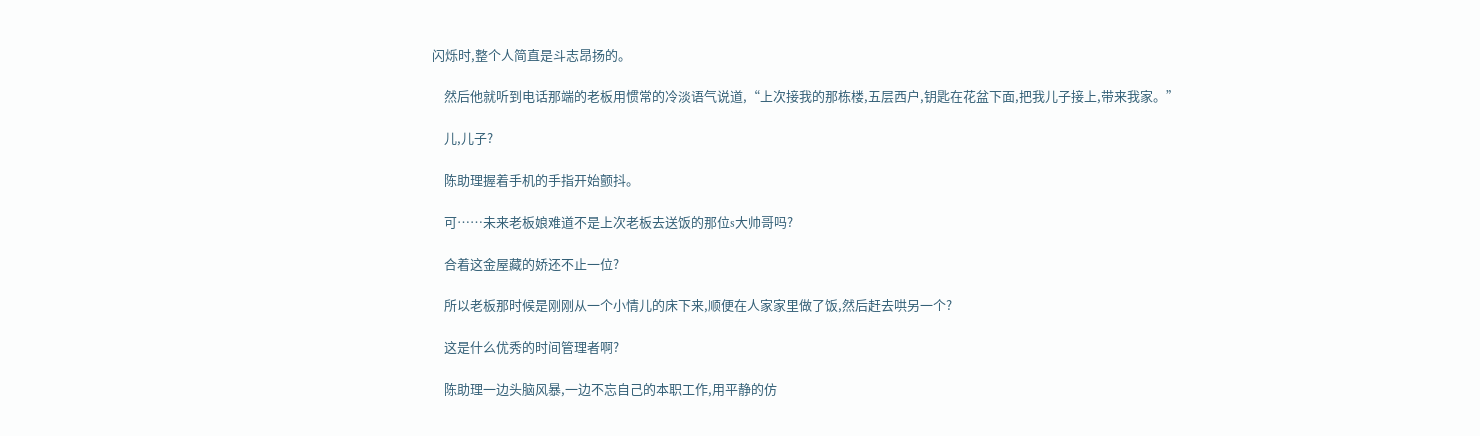闪烁时,整个人简直是斗志昂扬的。

    然后他就听到电话那端的老板用惯常的冷淡语气说道,“上次接我的那栋楼,五层西户,钥匙在花盆下面,把我儿子接上,带来我家。”

    儿,儿子?

    陈助理握着手机的手指开始颤抖。

    可……未来老板娘难道不是上次老板去送饭的那位s大帅哥吗?

    合着这金屋藏的娇还不止一位?

    所以老板那时候是刚刚从一个小情儿的床下来,顺便在人家家里做了饭,然后赶去哄另一个?

    这是什么优秀的时间管理者啊?

    陈助理一边头脑风暴,一边不忘自己的本职工作,用平静的仿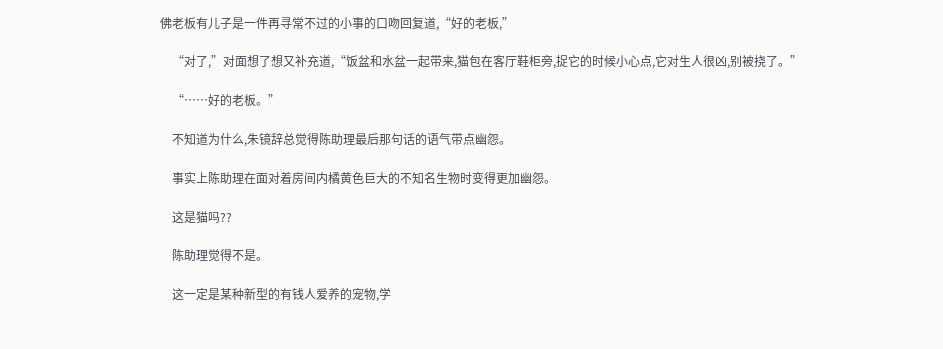佛老板有儿子是一件再寻常不过的小事的口吻回复道,“好的老板,”

    “对了,”对面想了想又补充道,“饭盆和水盆一起带来,猫包在客厅鞋柜旁,捉它的时候小心点,它对生人很凶,别被挠了。”

    “……好的老板。”

    不知道为什么,朱镜辞总觉得陈助理最后那句话的语气带点幽怨。

    事实上陈助理在面对着房间内橘黄色巨大的不知名生物时变得更加幽怨。

    这是猫吗??

    陈助理觉得不是。

    这一定是某种新型的有钱人爱养的宠物,学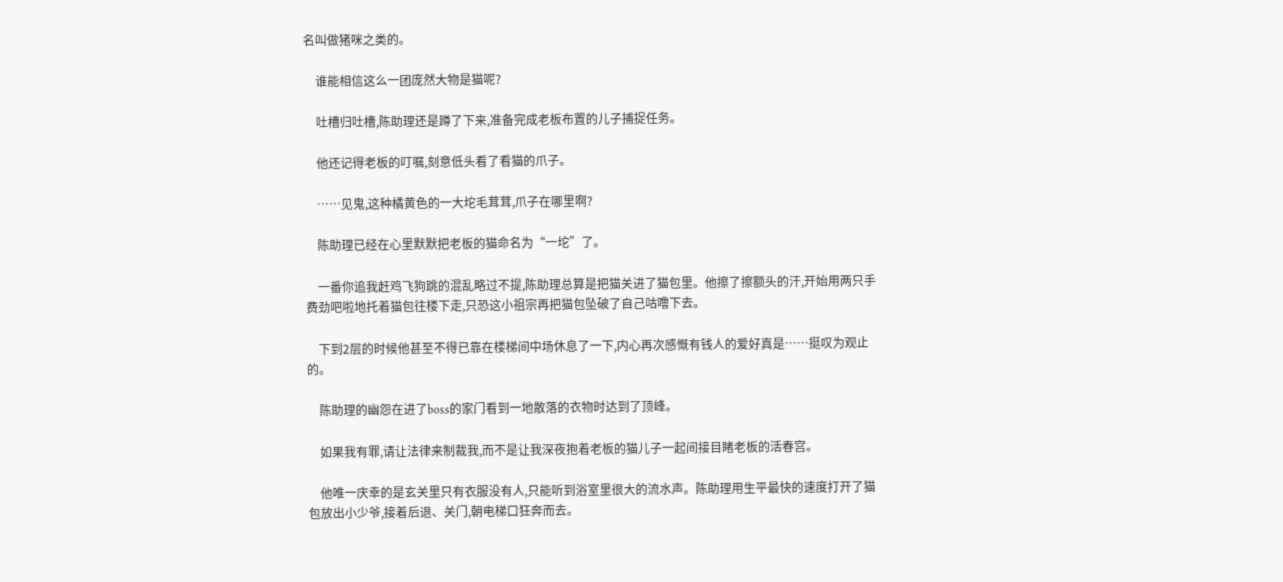名叫做猪咪之类的。

    谁能相信这么一团庞然大物是猫呢?

    吐槽归吐槽,陈助理还是蹲了下来,准备完成老板布置的儿子捕捉任务。

    他还记得老板的叮嘱,刻意低头看了看猫的爪子。

    ……见鬼,这种橘黄色的一大坨毛茸茸,爪子在哪里啊?

    陈助理已经在心里默默把老板的猫命名为“一坨”了。

    一番你追我赶鸡飞狗跳的混乱略过不提,陈助理总算是把猫关进了猫包里。他擦了擦额头的汗,开始用两只手费劲吧啦地托着猫包往楼下走,只恐这小祖宗再把猫包坠破了自己咕噜下去。

    下到2层的时候他甚至不得已靠在楼梯间中场休息了一下,内心再次感慨有钱人的爱好真是……挺叹为观止的。

    陈助理的幽怨在进了boss的家门看到一地散落的衣物时达到了顶峰。

    如果我有罪,请让法律来制裁我,而不是让我深夜抱着老板的猫儿子一起间接目睹老板的活春宫。

    他唯一庆幸的是玄关里只有衣服没有人,只能听到浴室里很大的流水声。陈助理用生平最快的速度打开了猫包放出小少爷,接着后退、关门,朝电梯口狂奔而去。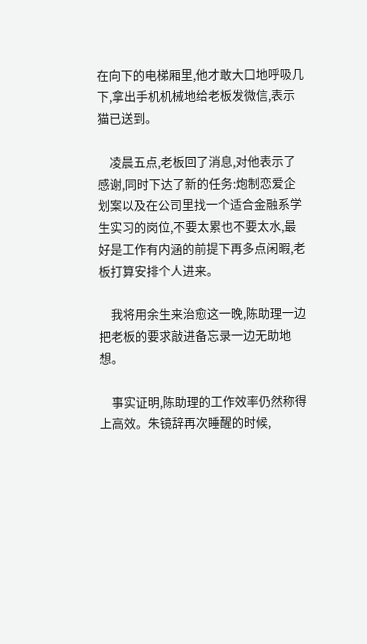在向下的电梯厢里,他才敢大口地呼吸几下,拿出手机机械地给老板发微信,表示猫已送到。

    凌晨五点,老板回了消息,对他表示了感谢,同时下达了新的任务:炮制恋爱企划案以及在公司里找一个适合金融系学生实习的岗位,不要太累也不要太水,最好是工作有内涵的前提下再多点闲暇,老板打算安排个人进来。

    我将用余生来治愈这一晚,陈助理一边把老板的要求敲进备忘录一边无助地想。

    事实证明,陈助理的工作效率仍然称得上高效。朱镜辞再次睡醒的时候,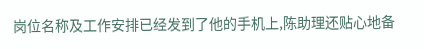岗位名称及工作安排已经发到了他的手机上,陈助理还贴心地备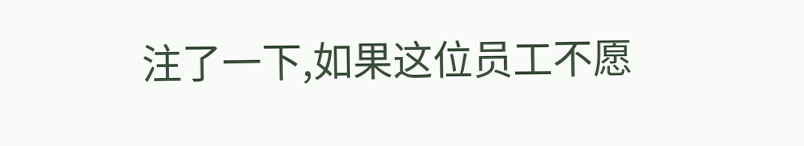注了一下,如果这位员工不愿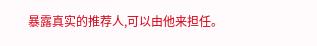暴露真实的推荐人,可以由他来担任。